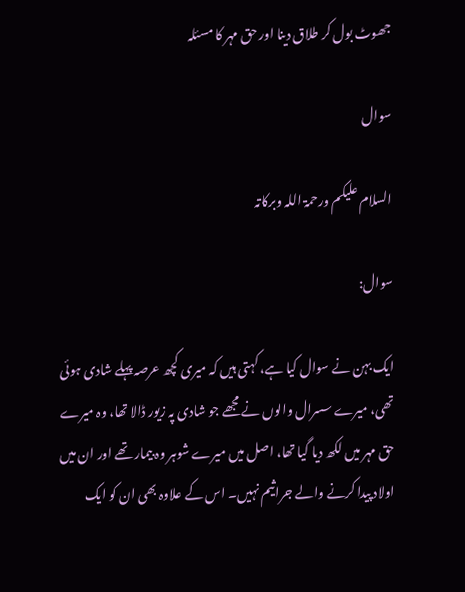جھوٹ بول کر طلاق دینا اور حق مہر کا مسئلہ

سوال

السلام علیکم ورحمۃ اللہ وبرکاتہ

سوال:

ایک بہن نے سوال کیا ہے، کہتی ہیں کہ میری کچھ عرصہ پہلے شادی ہوئی تھی، میرے سسرال والوں نے مجھے جو شادی پہ زیور ڈالا تھا، وہ میرے حق مہر میں لکھ دیا گیا تھا، اصل میں میرے شوہر وہ بیمار تھے اور ان میں اولاد پیدا کرنے والے جراثیم نہیں۔ اس کے علاوہ بھی ان کو ایک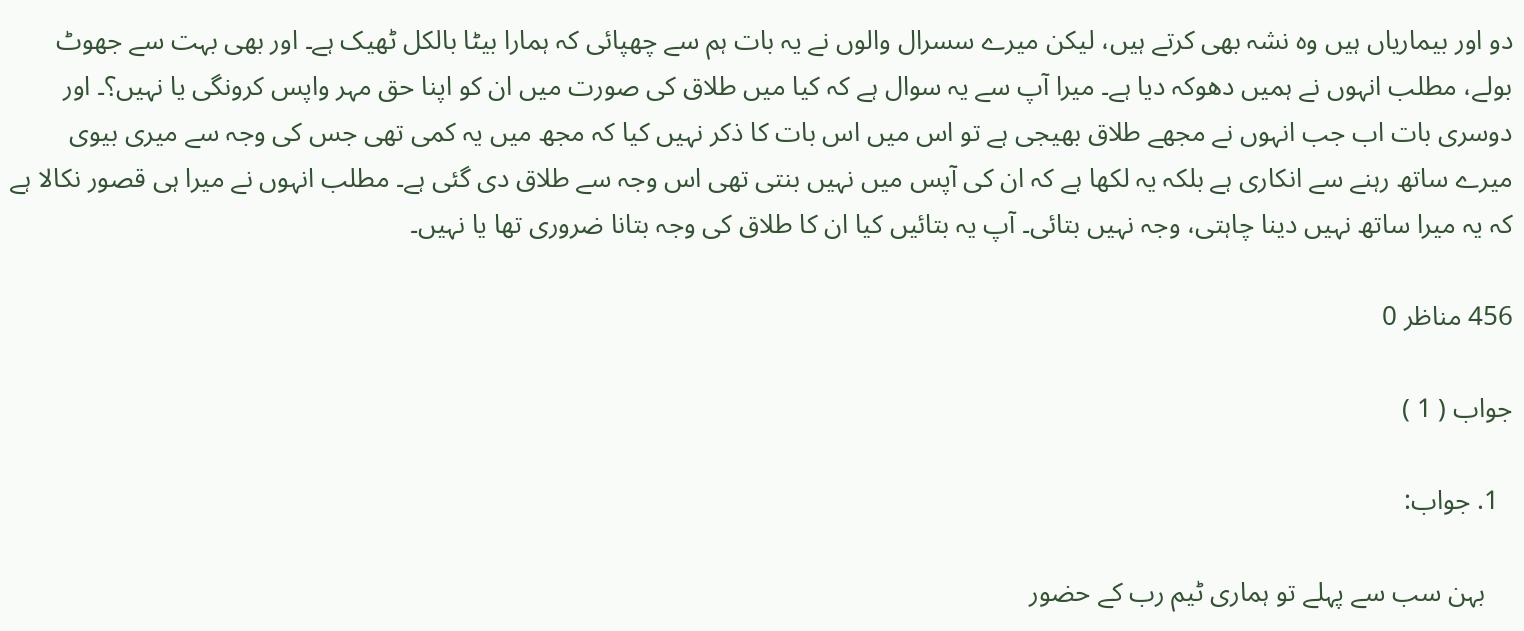دو اور بیماریاں ہیں وہ نشہ بھی کرتے ہیں، لیکن میرے سسرال والوں نے یہ بات ہم سے چھپائی کہ ہمارا بیٹا بالکل ٹھیک ہے۔ اور بھی بہت سے جھوٹ بولے، مطلب انہوں نے ہمیں دھوکہ دیا ہے۔ میرا آپ سے یہ سوال ہے کہ کیا میں طلاق کی صورت میں ان کو اپنا حق مہر واپس کرونگی یا نہیں؟۔ اور دوسری بات اب جب انہوں نے مجھے طلاق بھیجی ہے تو اس میں اس بات کا ذکر نہیں کیا کہ مجھ میں یہ کمی تھی جس کی وجہ سے میری بیوی میرے ساتھ رہنے سے انکاری ہے بلکہ یہ لکھا ہے کہ ان کی آپس میں نہیں بنتی تھی اس وجہ سے طلاق دی گئی ہے۔ مطلب انہوں نے میرا ہی قصور نکالا ہے کہ یہ میرا ساتھ نہیں دینا چاہتی، وجہ نہیں بتائی۔ آپ یہ بتائیں کیا ان کا طلاق کی وجہ بتانا ضروری تھا یا نہیں۔

456 مناظر 0

جواب ( 1 )

  1. جواب:

    بہن سب سے پہلے تو ہماری ٹیم رب کے حضور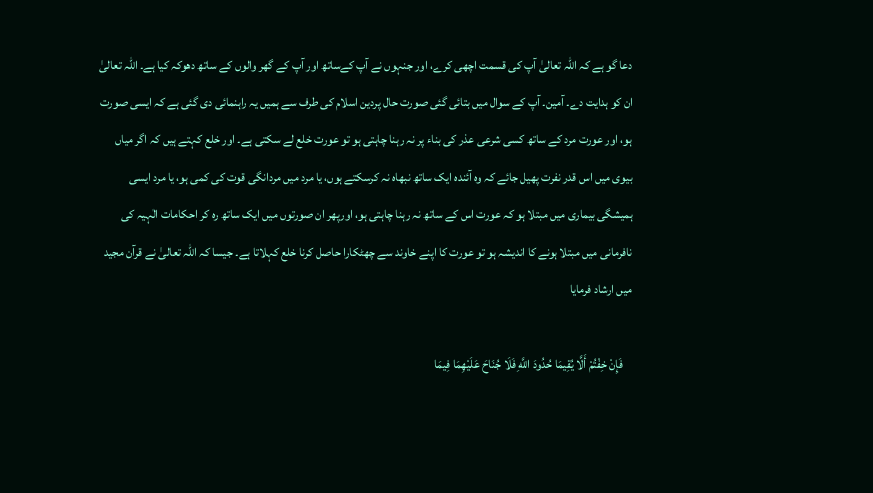دعا گو ہے کہ اللہ تعالیٰ آپ کی قسمت اچھی کرے، اور جنہوں نے آپ کےساتھ اور آپ کے گھر والوں کے ساتھ دھوکہ کیا ہے۔ اللہ تعالیٰ ان کو ہدایت دے۔ آمین۔ آپ کے سوال میں بتائی گئی صورت حال پردین اسلام کی طرف سے ہمیں یہ راہنمائی دی گئی ہے کہ ایسی صورت ہو، اور عورت مرد کے ساتھ کسی شرعی عذر کی بناء پر نہ رہنا چاہتی ہو تو عورت خلع لے سکتی ہے۔ اور خلع کہتے ہیں کہ اگر میاں بیوی میں اس قدر نفرت پھیل جائے کہ وہ آئندہ ایک ساتھ نبھاہ نہ کرسکتے ہوں، یا مرد میں مردانگی قوت کی کمی ہو، یا مرد ایسی ہمیشگی بیماری میں مبتلا ہو کہ عورت اس کے ساتھ نہ رہنا چاہتی ہو، اورپھر ان صورتوں میں ایک ساتھ رہ کر احکامات الٰہیہ کی نافرمانی میں مبتلا ہونے کا اندیشہ ہو تو عورت کا اپنے خاوند سے چھٹکارا حاصل کرنا خلع کہلاتا ہے۔ جیسا کہ اللہ تعالیٰ نے قرآن مجید میں ارشاد فرمایا

    فَإِنْ خِفْتُمْ أَلَّا يُقِيمَا حُدُودَ اللَّهِ فَلَا جُنَاحَ عَلَيْهِمَا فِيمَا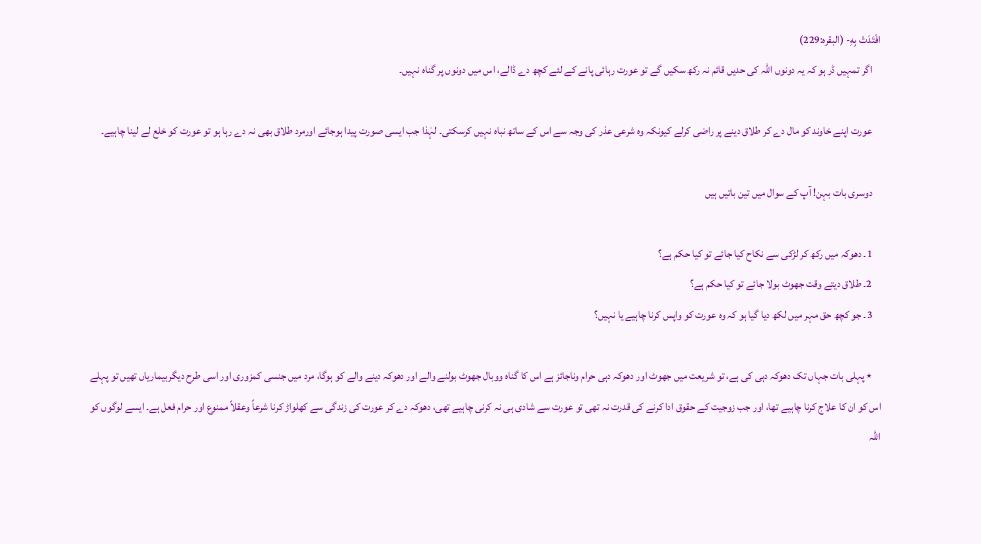افْتَدَتْ بِهِ- (البقرہ:229)
    اگر تمہیں ڈر ہو کہ یہ دونوں اللہ کی حدیں قائم نہ رکھ سکیں گے تو عورت رہائی پانے کے لئے کچھ دے ڈالے، اس میں دونوں پر گناه نہیں۔

    عورت اپنے خاوند کو مال دے کر طلاق دینے پر راضی کرلے کیونکہ وہ شرعی عذر کی وجہ سے اس کے ساتھ نباہ نہیں کرسکتی۔ لہٰذا جب ایسی صورت پیدا ہوجائے اورمرد طلاق بھی نہ دے رہا ہو تو عورت کو خلع لے لینا چاہیے۔

    دوسری بات بہن! آپ کے سوال میں تین باتیں ہیں

    1۔ دھوکہ میں رکھ کر لڑکی سے نکاح کیا جائے تو کیا حکم ہے؟
    2۔ طلاق دیتے وقت جھوٹ بولا جائے تو کیا حکم ہے؟
    3۔ جو کچھ حق مہر میں لکھ دیا گیا ہو کہ وہ عورت کو واپس کرنا چاہیے یا نہیں؟

    ٭ پہلی بات جہاں تک دھوکہ دہی کی ہے، تو شریعت میں جھوٹ اور دھوکہ دہی حرام وناجائز ہے اس کا گناہ ووبال جھوٹ بولنے والے اور دھوکہ دینے والے کو ہوگا، مرد میں جنسی کمزوری اور اسی طرح دیگربیماریاں تھیں تو پہلے اس کو ان کا علاج کرنا چاہیے تھا، اور جب زوجیت کے حقوق ادا کرنے کی قدرت نہ تھی تو عورت سے شادی ہی نہ کرنی چاہیے تھی، دھوکہ دے کر عورت کی زندگی سے کھلواڑ کرنا شرعاً وعقلاً ممنوع اور حرام فعل ہے۔ ایسے لوگوں کو اللہ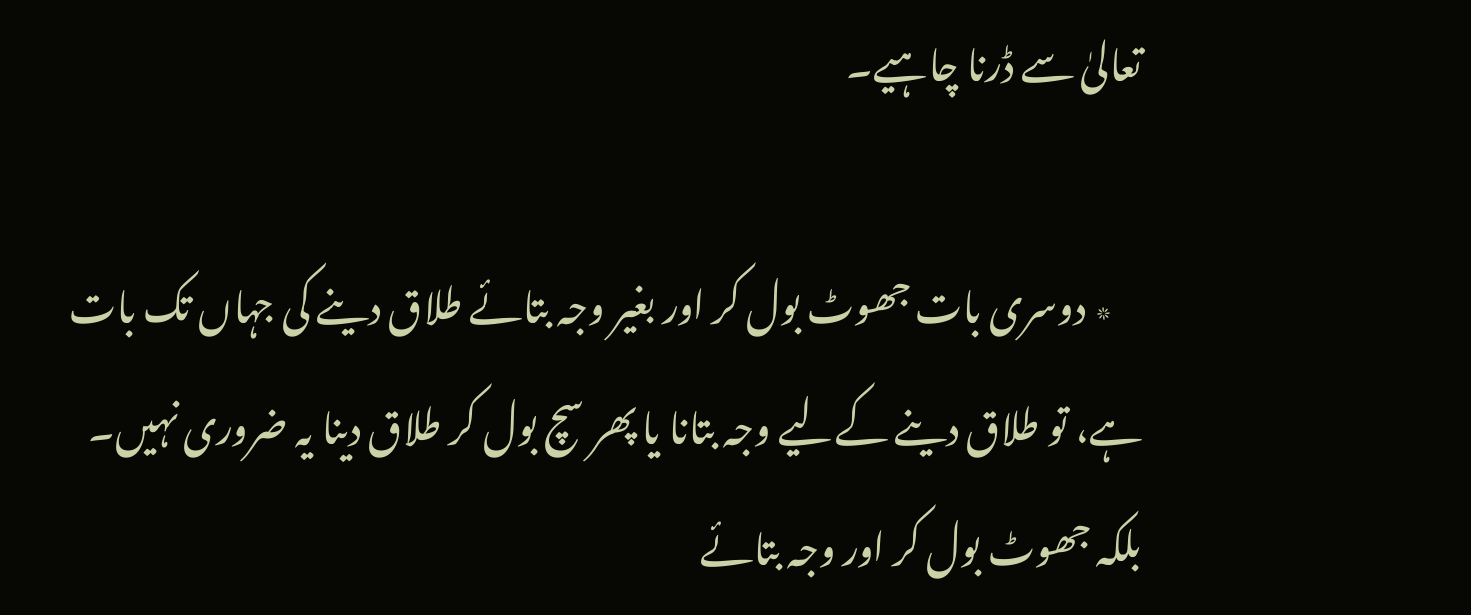تعالیٰ سے ڈرنا چاہیے۔

    ٭ دوسری بات جھوٹ بول کر اور بغیر وجہ بتائے طلاق دینے کی جہاں تک بات ہے، تو طلاق دینے کےلیے وجہ بتانا یا پھر سچ بول کر طلاق دینا یہ ضروری نہیں۔ بلکہ جھوٹ بول کر اور وجہ بتائے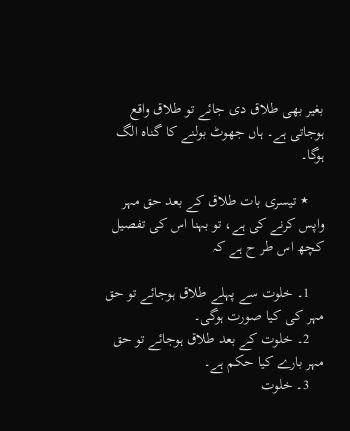بغیر بھی طلاق دی جائے تو طلاق واقع ہوجاتی ہے۔ ہاں جھوٹ بولنے کا گناہ الگ ہوگا۔

    ٭ تیسری بات طلاق کے بعد حق مہر واپس کرنے کی ہے، تو بہنا اس کی تفصیل کچھ اس طر ح ہے کہ

    1۔ خلوت سے پہلے طلاق ہوجائے تو حق مہر کی کیا صورت ہوگی۔
    2۔ خلوت کے بعد طلاق ہوجائے تو حق مہر بارے کیا حکم ہے۔
    3۔ خلوت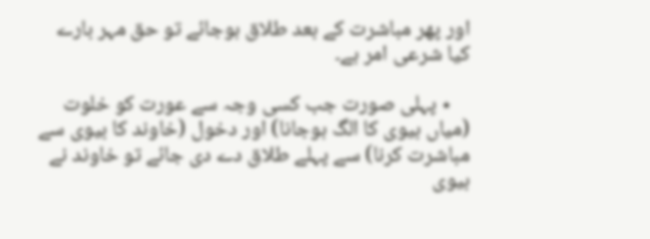اور پھر مباشرت کے بعد طلاق ہوجائے تو حق مہر بارے کیا شرعی امر ہے۔

    ٭ پہلی صورت جب کسی وجہ سے عورت كو خلوت (میاں بیوی کا الگ ہوجانا) اور دخول (خاوند کا بیوی سے مباشرت کرنا) سے پہلے طلاق دے دى جائے تو خاوند نے بیوی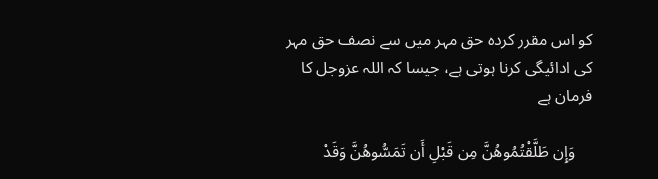کو اس مقرر کردہ حق مہر میں سے نصف حق مہر كى ادائيگى كرنا ہوتی ہے، جیسا کہ اللہ عزوجل كا فرمان ہے

    وَإِن طَلَّقْتُمُوهُنَّ مِن قَبْلِ أَن تَمَسُّوهُنَّ وَقَدْ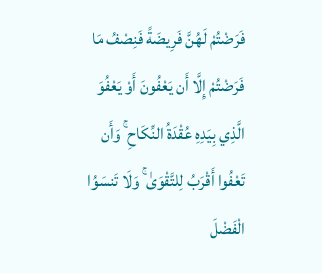فَرَضْتُمْ لَهُنَّ فَرِيضَةً فَنِصْفُ مَا فَرَضْتُمْ إِلَّا أَن يَعْفُونَ أَوْ يَعْفُوَ الَّذِي بِيَدِهِ عُقْدَةُ النِّكَاحِ ۚ وَأَن تَعْفُوا أَقْرَبُ لِلتَّقْوَىٰ ۚ وَلَا تَنسَوُا الْفَضْلَ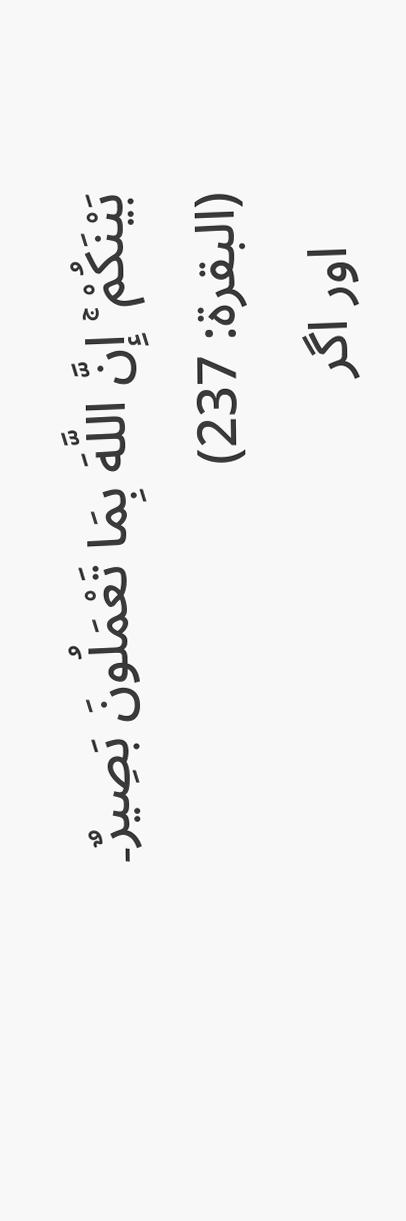بَيْنَكُمْ ۚ إِنَّ اللَّهَ بِمَا تَعْمَلُونَ بَصِيرٌ۔ (البقرۃ: 237)
    اور اگر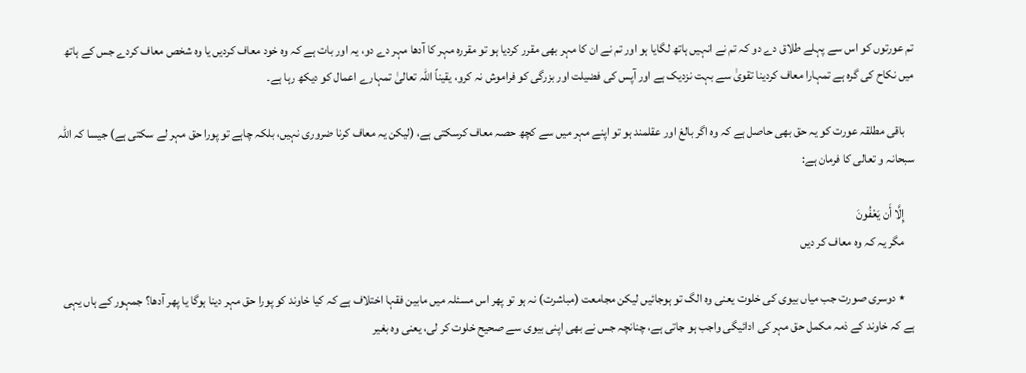تم عورتوں کو اس سے پہلے طلاق دے دو کہ تم نے انہیں ہاتھ لگایا ہو اور تم نے ان کا مہر بھی مقرر کردیا ہو تو مقرره مہر کا آدھا مہر دے دو، یہ اور بات ہے کہ وه خود معاف کردیں یا وه شخص معاف کردے جس کے ہاتھ میں نکاح کی گره ہے تمہارا معاف کردینا تقویٰ سے بہت نزدیک ہے اور آپس کی فضیلت اور بزرگی کو فراموش نہ کرو، یقیناً اللہ تعالیٰ تمہارے اعمال کو دیکھ رہا ہے۔

    باقی مطلقہ عورت كو یہ حق بھی حاصل ہے كہ وہ اگر بالغ اور عقلمند ہو تو اپنے مہر ميں سے كچھ حصہ معاف كرسکتی ہے، (لیکن یہ معاف کرنا ضروری نہیں، بلکہ چاہے تو پورا حق مہر لے سکتی ہے) جیسا کہ اللہ سبحانہ و تعالى كا فرمان ہے:

    إِلَّا أَن يَعْفُونَ
    مگر يہ كہ وہ معاف كر ديں

    ٭ دوسری صورت جب میاں بیوی کی خلوت یعنی وہ الگ تو ہوجائیں لیکن مجامعت (مباشرت) نہ ہو تو پھر اس مسئلہ میں مابین فقہا اختلاف ہے کہ کیا خاوند کو پورا حق مہر دینا ہوگا یا پھر آدھا؟ جمہور كے ہاں يہى ہے كہ خاوند کے ذمہ مکمل حق مہر کی ادائیگی واجب ہو جاتی ہے، چنانچہ جس نے بھى اپنى بيوى سے صحيح خلوت كر لى، يعنى وہ بغير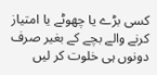كسى بڑے يا چھوٹے يا امتياز كرنے والے بچے كے بغير صرف دونوں ہى خلوت كر ليں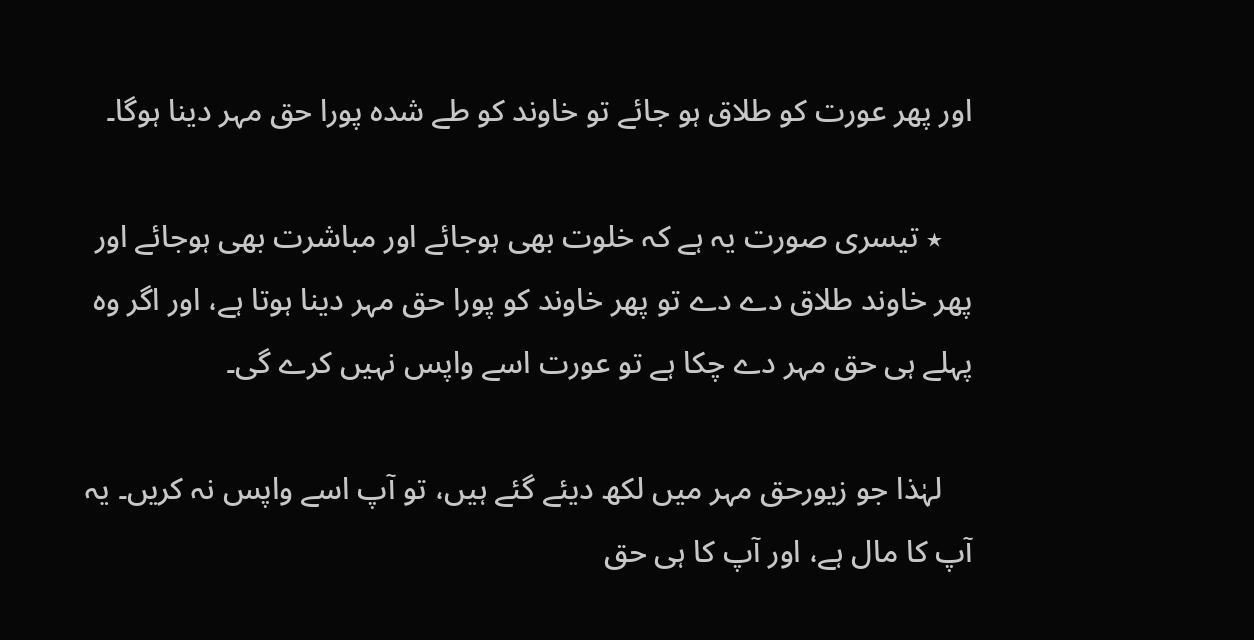اور پھر عورت كو طلاق ہو جائے تو خاوند کو طے شدہ پورا حق مہر دینا ہوگا۔

    ٭ تیسری صورت یہ ہے کہ خلوت بھی ہوجائے اور مباشرت بھی ہوجائے اور پھر خاوند طلاق دے دے تو پھر خاوند کو پورا حق مہر دینا ہوتا ہے، اور اگر وہ پہلے ہی حق مہر دے چکا ہے تو عورت اسے واپس نہیں کرے گی۔

    لہٰذا جو زیورحق مہر میں لکھ دیئے گئے ہیں، تو آپ اسے واپس نہ کریں۔ یہ آپ کا مال ہے، اور آپ کا ہی حق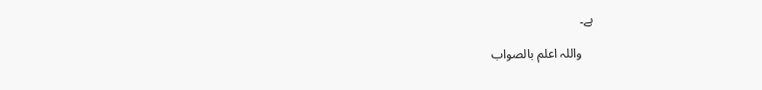ہے۔

    واللہ اعلم بالصواب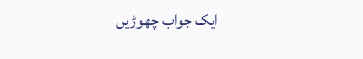ایک جواب چھوڑیں